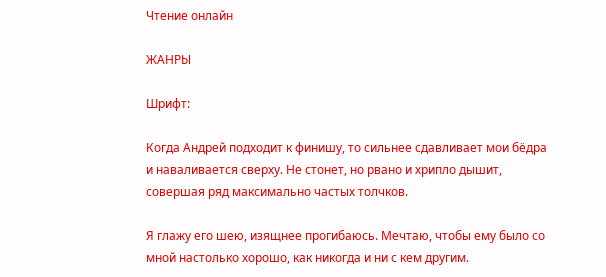Чтение онлайн

ЖАНРЫ

Шрифт:

Когда Андрей подходит к финишу, то сильнее сдавливает мои бёдра и наваливается сверху. Не стонет, но рвано и хрипло дышит, совершая ряд максимально частых толчков.

Я глажу его шею, изящнее прогибаюсь. Мечтаю, чтобы ему было со мной настолько хорошо, как никогда и ни с кем другим.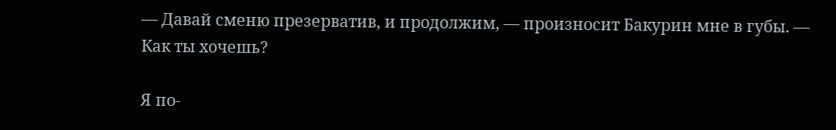— Давай сменю презерватив, и продолжим, — произносит Бакурин мне в губы. — Как ты хочешь?

Я по-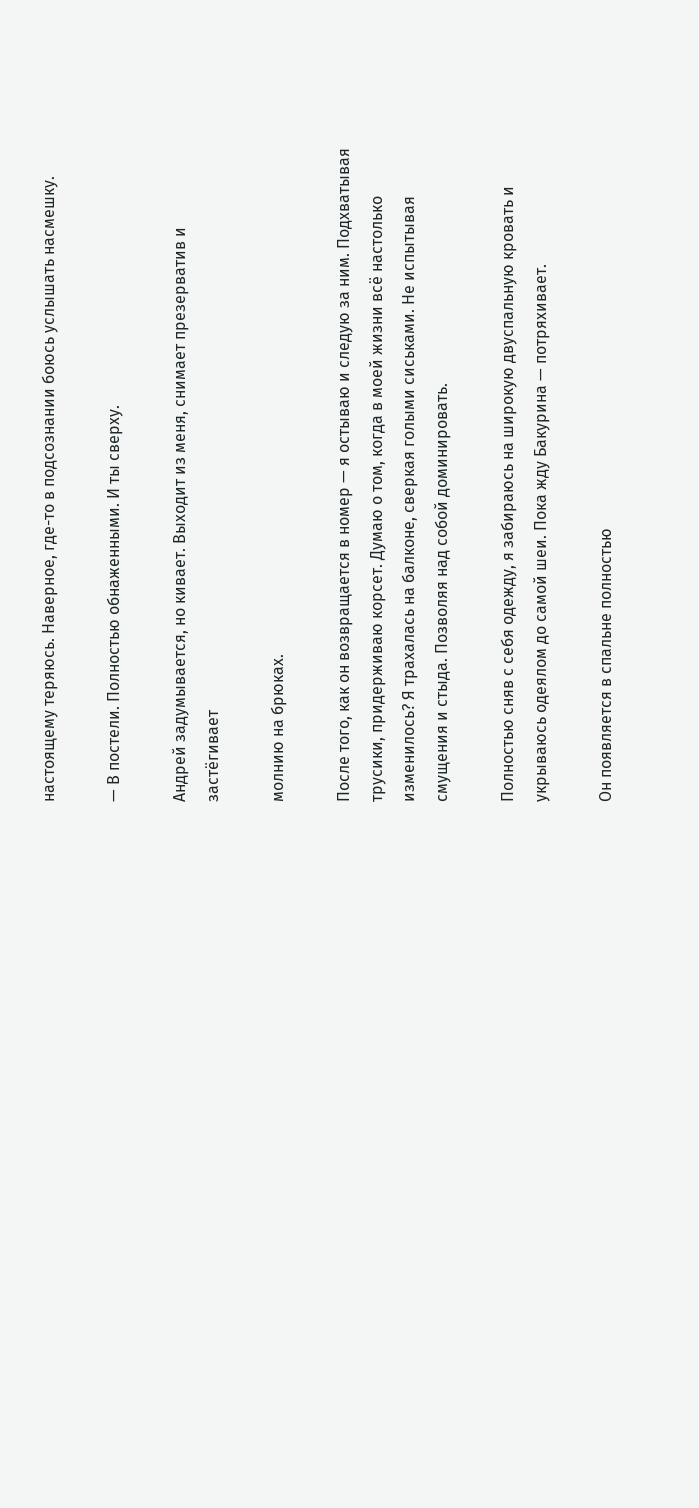настоящему теряюсь. Наверное, где-то в подсознании боюсь услышать насмешку.

— В постели. Полностью обнаженными. И ты сверху.

Андрей задумывается, но кивает. Выходит из меня, снимает презерватив и застёгивает

молнию на брюках.

После того, как он возвращается в номер — я остываю и следую за ним. Подхватывая трусики, придерживаю корсет. Думаю о том, когда в моей жизни всё настолько изменилось? Я трахалась на балконе, сверкая голыми сиськами. Не испытывая смущения и стыда. Позволяя над собой доминировать.

Полностью сняв с себя одежду, я забираюсь на широкую двуспальную кровать и укрываюсь одеялом до самой шеи. Пока жду Бакурина — потряхивает.

Он появляется в спальне полностью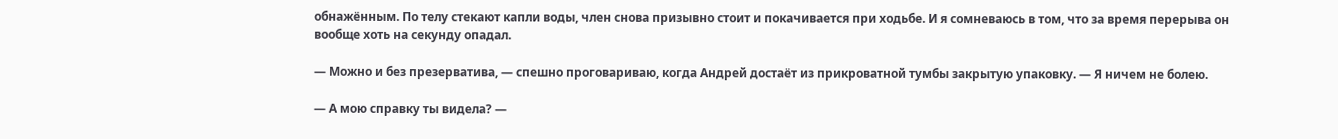обнажённым. По телу стекают капли воды, член снова призывно стоит и покачивается при ходьбе. И я сомневаюсь в том, что за время перерыва он вообще хоть на секунду опадал.

— Можно и без презерватива, — спешно проговариваю, когда Андрей достаёт из прикроватной тумбы закрытую упаковку. — Я ничем не болею.

— А мою справку ты видела? —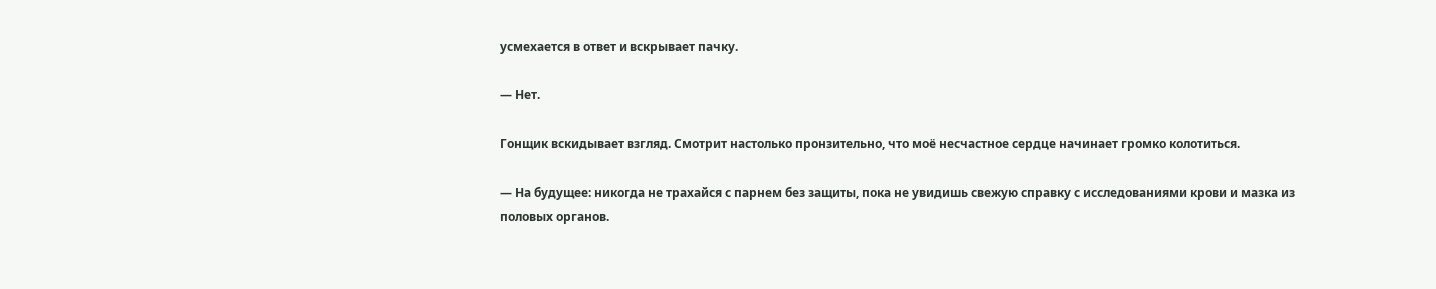усмехается в ответ и вскрывает пачку.

— Нет.

Гонщик вскидывает взгляд. Смотрит настолько пронзительно, что моё несчастное сердце начинает громко колотиться.

— На будущее: никогда не трахайся с парнем без защиты, пока не увидишь свежую справку с исследованиями крови и мазка из половых органов.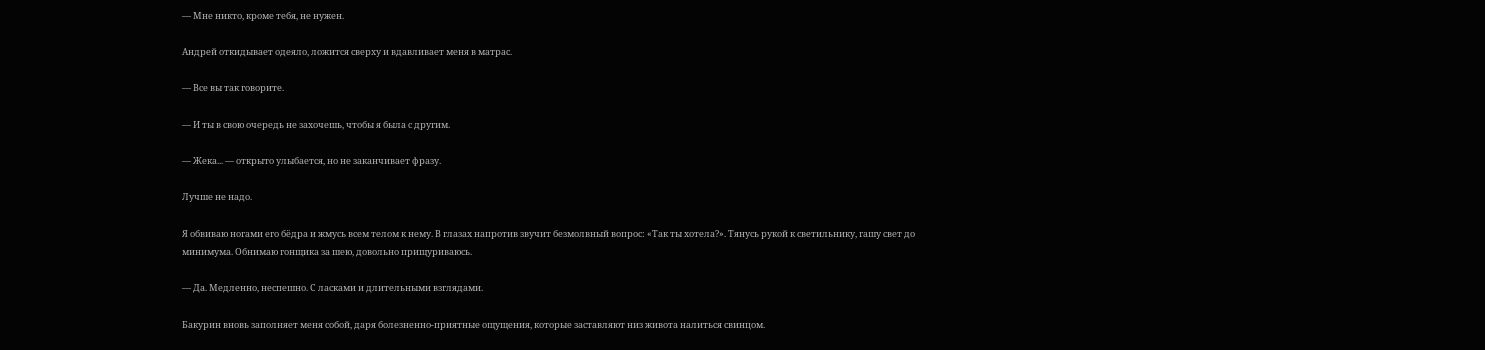— Мне никто, кроме тебя, не нужен.

Андрей откидывает одеяло, ложится сверху и вдавливает меня в матрас.

— Все вы так говорите.

— И ты в свою очередь не захочешь, чтобы я была с другим.

— Жека... — открыто улыбается, но не заканчивает фразу.

Лучше не надо.

Я обвиваю ногами его бёдра и жмусь всем телом к нему. В глазах напротив звучит безмолвный вопрос: «Так ты хотела?». Тянусь рукой к светильнику, гашу свет до минимума. Обнимаю гонщика за шею, довольно прищуриваюсь.

— Да. Медленно, неспешно. С ласками и длительными взглядами.

Бакурин вновь заполняет меня собой, даря болезненно-приятные ощущения, которые заставляют низ живота налиться свинцом.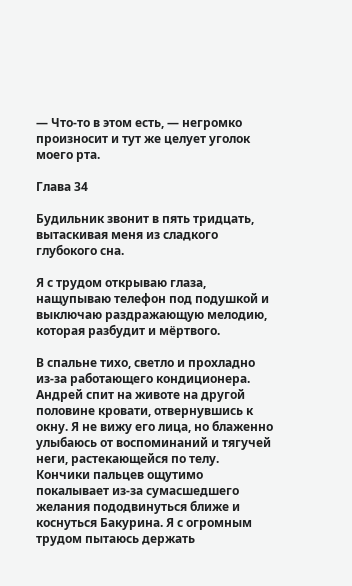— Что-то в этом есть, — негромко произносит и тут же целует уголок моего рта.

Глава 34

Будильник звонит в пять тридцать, вытаскивая меня из сладкого глубокого сна.

Я с трудом открываю глаза, нащупываю телефон под подушкой и выключаю раздражающую мелодию, которая разбудит и мёртвого.

В спальне тихо, светло и прохладно из-за работающего кондиционера. Андрей спит на животе на другой половине кровати, отвернувшись к окну. Я не вижу его лица, но блаженно улыбаюсь от воспоминаний и тягучей неги, растекающейся по телу. Кончики пальцев ощутимо покалывает из-за сумасшедшего желания пододвинуться ближе и коснуться Бакурина. Я с огромным трудом пытаюсь держать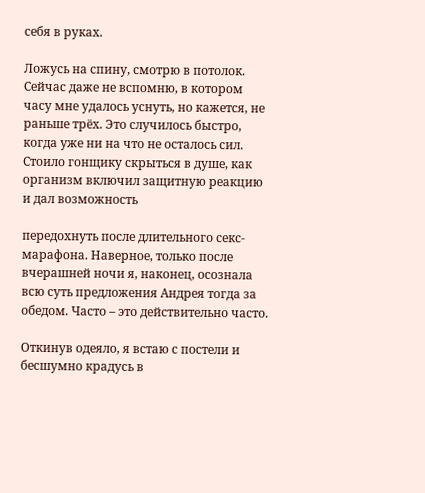себя в руках.

Ложусь на спину, смотрю в потолок. Сейчас даже не вспомню, в котором часу мне удалось уснуть, но кажется, не раньше трёх. Это случилось быстро, когда уже ни на что не осталось сил. Стоило гонщику скрыться в душе, как организм включил защитную реакцию и дал возможность

передохнуть после длительного секс-марафона. Наверное, только после вчерашней ночи я, наконец, осознала всю суть предложения Андрея тогда за обедом. Часто – это действительно часто.

Откинув одеяло, я встаю с постели и бесшумно крадусь в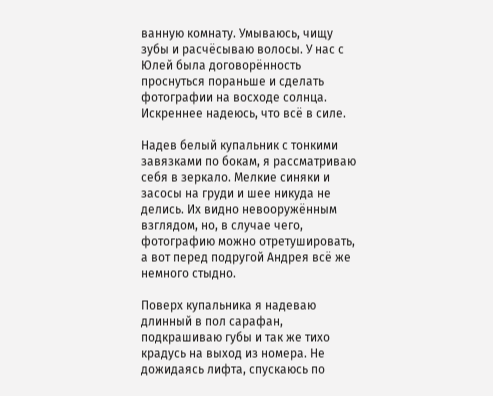ванную комнату. Умываюсь, чищу зубы и расчёсываю волосы. У нас с Юлей была договорённость проснуться пораньше и сделать фотографии на восходе солнца. Искреннее надеюсь, что всё в силе.

Надев белый купальник с тонкими завязками по бокам, я рассматриваю себя в зеркало. Мелкие синяки и засосы на груди и шее никуда не делись. Их видно невооружённым взглядом, но, в случае чего, фотографию можно отретушировать, а вот перед подругой Андрея всё же немного стыдно.

Поверх купальника я надеваю длинный в пол сарафан, подкрашиваю губы и так же тихо крадусь на выход из номера. Не дожидаясь лифта, спускаюсь по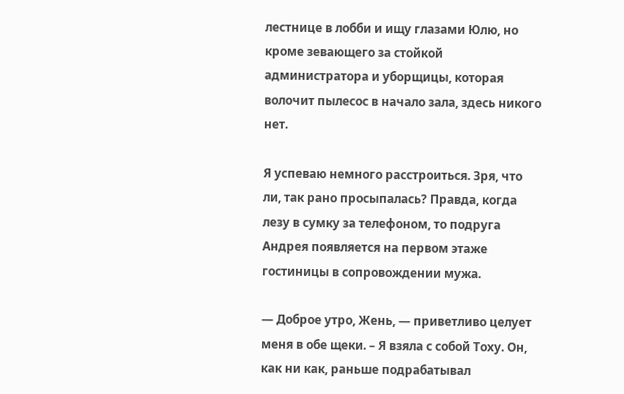лестнице в лобби и ищу глазами Юлю, но кроме зевающего за стойкой администратора и уборщицы, которая волочит пылесос в начало зала, здесь никого нет.

Я успеваю немного расстроиться. Зря, что ли, так рано просыпалась? Правда, когда лезу в сумку за телефоном, то подруга Андрея появляется на первом этаже гостиницы в сопровождении мужа.

— Доброе утро, Жень, — приветливо целует меня в обе щеки. – Я взяла с собой Тоху. Он, как ни как, раньше подрабатывал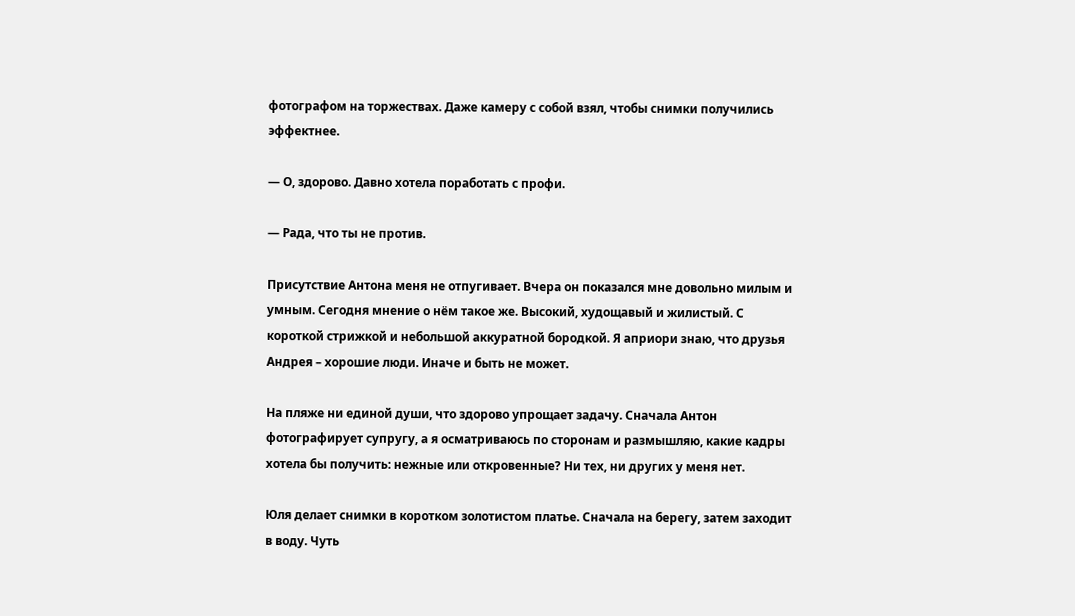фотографом на торжествах. Даже камеру с собой взял, чтобы снимки получились эффектнее.

— О, здорово. Давно хотела поработать с профи.

— Рада, что ты не против.

Присутствие Антона меня не отпугивает. Вчера он показался мне довольно милым и умным. Сегодня мнение о нём такое же. Высокий, худощавый и жилистый. С короткой стрижкой и небольшой аккуратной бородкой. Я априори знаю, что друзья Андрея – хорошие люди. Иначе и быть не может.

На пляже ни единой души, что здорово упрощает задачу. Сначала Антон фотографирует супругу, а я осматриваюсь по сторонам и размышляю, какие кадры хотела бы получить: нежные или откровенные? Ни тех, ни других у меня нет.

Юля делает снимки в коротком золотистом платье. Сначала на берегу, затем заходит в воду. Чуть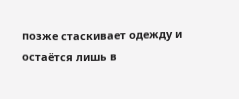позже стаскивает одежду и остаётся лишь в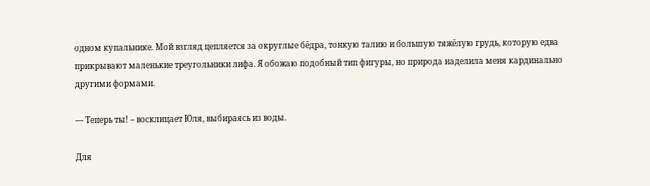одном купальнике. Мой взгляд цепляется за округлые бёдра, тонкую талию и большую тяжёлую грудь, которую едва прикрывают маленькие треугольники лифа. Я обожаю подобный тип фигуры, но природа наделила меня кардинально другими формами.

— Теперь ты! – восклицает Юля, выбираясь из воды.

Для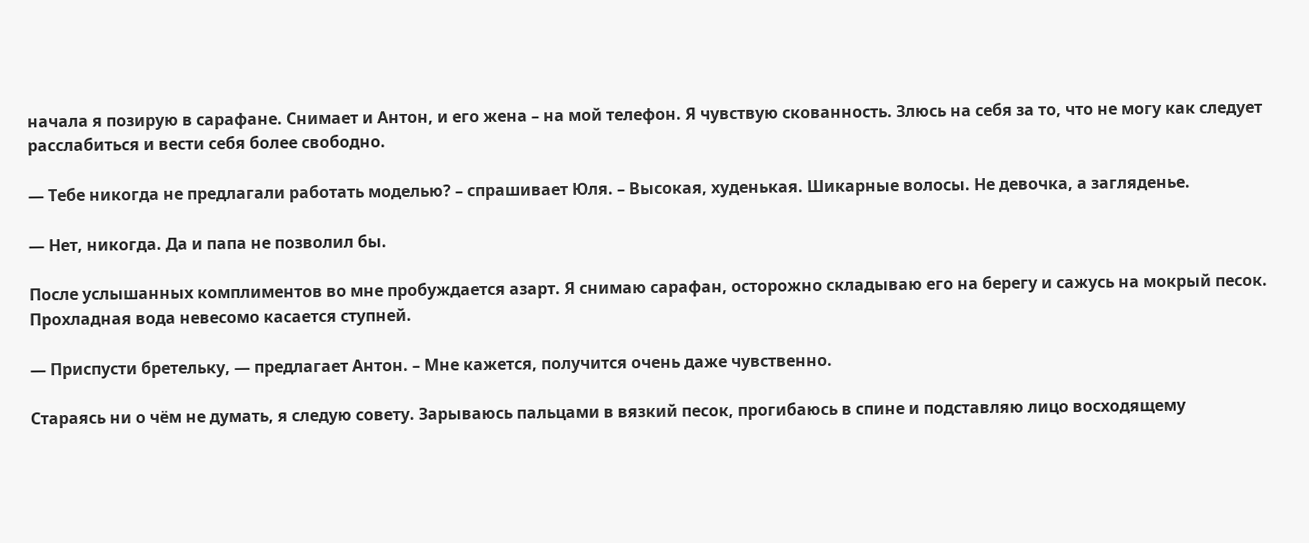начала я позирую в сарафане. Снимает и Антон, и его жена – на мой телефон. Я чувствую скованность. Злюсь на себя за то, что не могу как следует расслабиться и вести себя более свободно.

— Тебе никогда не предлагали работать моделью? – спрашивает Юля. – Высокая, худенькая. Шикарные волосы. Не девочка, а загляденье.

— Нет, никогда. Да и папа не позволил бы.

После услышанных комплиментов во мне пробуждается азарт. Я снимаю сарафан, осторожно складываю его на берегу и сажусь на мокрый песок. Прохладная вода невесомо касается ступней.

— Приспусти бретельку, — предлагает Антон. – Мне кажется, получится очень даже чувственно.

Стараясь ни о чём не думать, я следую совету. Зарываюсь пальцами в вязкий песок, прогибаюсь в спине и подставляю лицо восходящему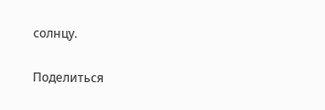солнцу.

Поделиться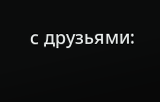с друзьями: